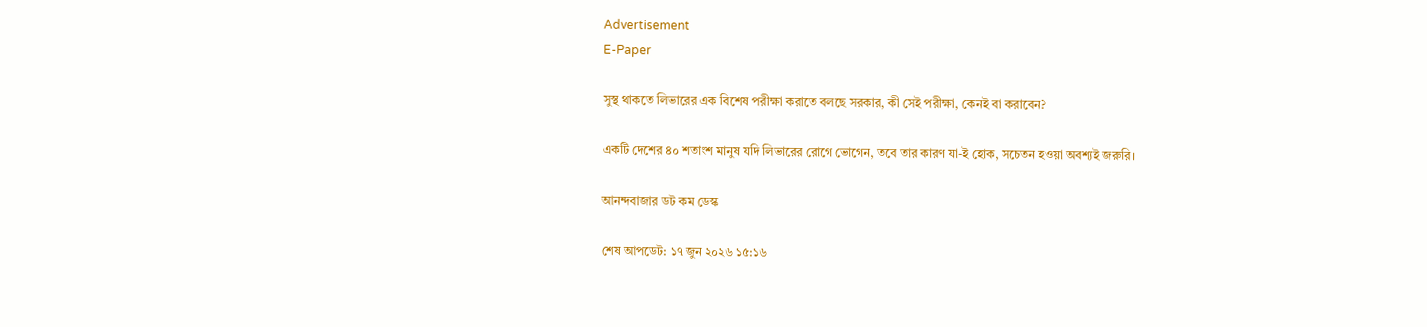Advertisement
E-Paper

সুস্থ থাকতে লিভারের এক বিশেষ পরীক্ষা করাতে বলছে সরকার, কী সেই পরীক্ষা, কেনই বা করাবেন?

একটি দেশের ৪০ শতাংশ মানুষ যদি লিভারের রোগে ভোগেন, তবে তার কারণ যা-ই হোক, সচেতন হওয়া অবশ্যই জরুরি।

আনন্দবাজার ডট কম ডেস্ক

শেষ আপডেট: ১৭ জুন ২০২৬ ১৫:১৬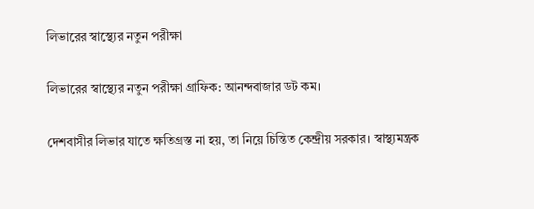লিভারের স্বাস্থ্যের নতুন পরীক্ষা

লিভারের স্বাস্থ্যের নতুন পরীক্ষা গ্রাফিক: আনন্দবাজার ডট কম।

দেশবাসীর লিভার যাতে ক্ষতিগ্রস্ত না হয়, তা নিয়ে চিন্তিত কেন্দ্রীয় সরকার। স্বাস্থ্যমন্ত্রক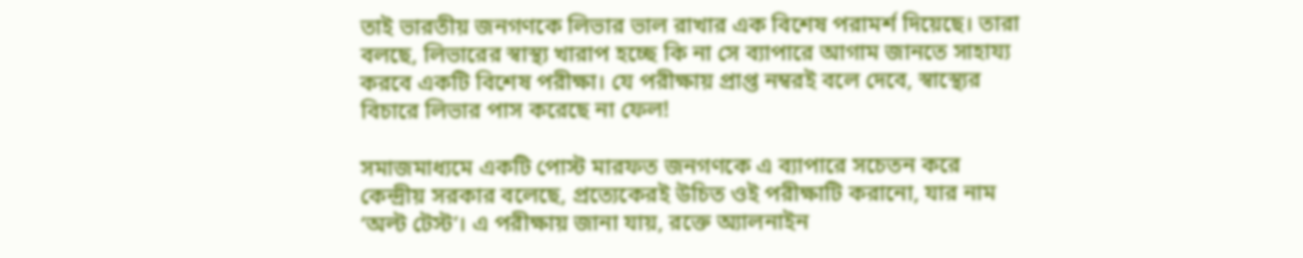তাই ভারতীয় জনগণকে লিভার ভাল রাখার এক বিশেষ পরামর্শ দিয়েছে। তারা বলছে, লিভারের স্বাস্থ্য খারাপ হচ্ছে কি না সে ব্যাপারে আগাম জানতে সাহায্য করবে একটি বিশেষ পরীক্ষা। যে পরীক্ষায় প্রাপ্ত নম্বরই বলে দেবে, স্বাস্থ্যের বিচারে লিভার পাস করেছে না ফেল!

সমাজমাধ্যমে একটি পোস্ট মারফত জনগণকে এ ব্যাপারে সচেতন করে কেন্দ্রীয় সরকার বলেছে, প্রত্যেকেরই উচিত ওই পরীক্ষাটি করানো, যার নাম ‘অল্ট টেস্ট’। এ পরীক্ষায় জানা যায়, রক্তে অ্যালনাইন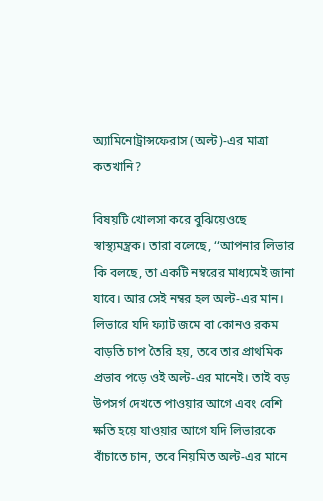অ্যামিনোট্রান্সফেরাস (অল্ট)-এর মাত্রা কতখানি?

বিষয়টি খোলসা করে বুঝিয়েওছে স্বাস্থ্যমন্ত্রক। তারা বলেছে, ‘‘আপনার লিভার কি বলছে, তা একটি নম্বরের মাধ্যমেই জানা যাবে। আর সেই নম্বর হল অল্ট-এর মান। লিভারে যদি ফ্যাট জমে বা কোনও রকম বাড়তি চাপ তৈরি হয়, তবে তার প্রাথমিক প্রভাব পড়ে ওই অল্ট-এর মানেই। তাই বড় উপসর্গ দেখতে পাওয়ার আগে এবং বেশি ক্ষতি হয়ে যাওয়ার আগে যদি লিভারকে বাঁচাতে চান, তবে নিয়মিত অল্ট-এর মানে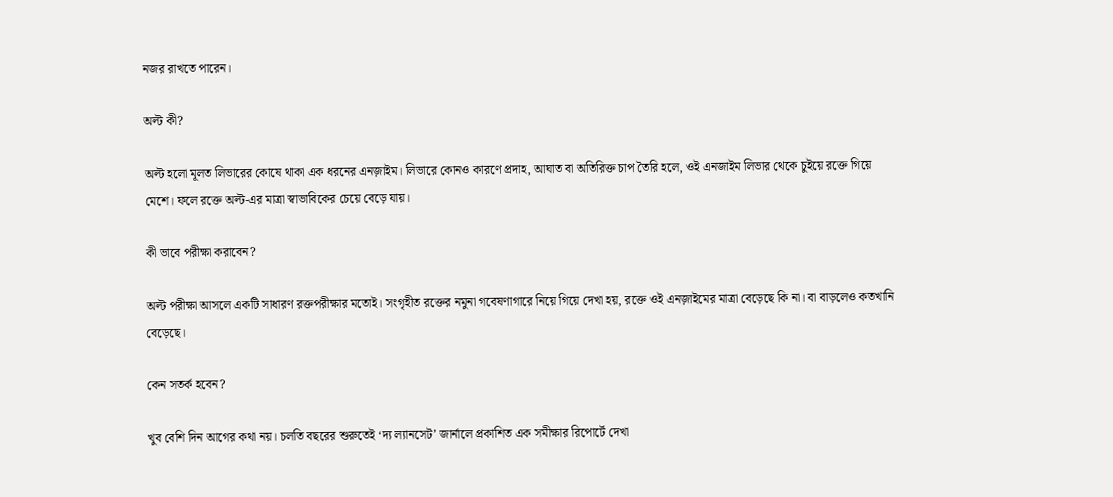নজর রাখতে পারেন।

অল্ট কী?

অল্ট হলো মূলত লিভারের কোষে থাকা এক ধরনের এনজ়াইম। লিভারে কোনও কারণে প্রদাহ, আঘাত বা অতিরিক্ত চাপ তৈরি হলে, ওই এনজাইম লিভার থেকে চুইয়ে রক্তে গিয়ে মেশে। ফলে রক্তে অল্ট-এর মাত্রা স্বাভাবিকের চেয়ে বেড়ে যায়।

কী ভাবে পরীক্ষা করাবেন?

অল্ট পরীক্ষা আসলে একটি সাধারণ রক্তপরীক্ষার মতোই। সংগৃহীত রক্তের নমুনা গবেষণাগারে নিয়ে গিয়ে দেখা হয়, রক্তে ওই এনজ়াইমের মাত্রা বেড়েছে কি না। বা বাড়লেও কতখানি বেড়েছে।

কেন সতর্ক হবেন?

খুব বেশি দিন আগের কথা নয়। চলতি বছরের শুরুতেই ‘দ্য ল্যানসেট’ জার্নালে প্রকাশিত এক সমীক্ষার রিপোর্টে দেখা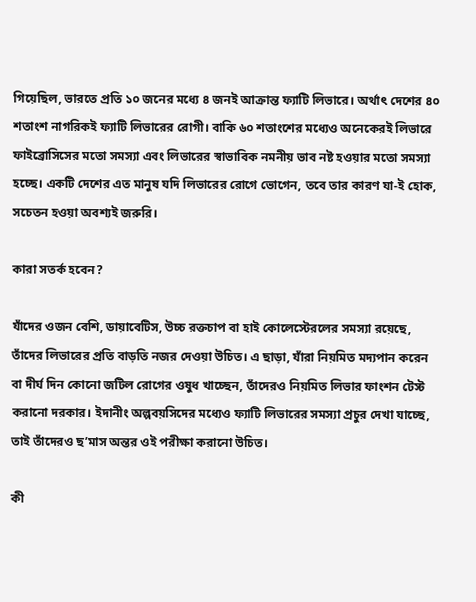গিয়েছিল, ভারতে প্রতি ১০ জনের মধ্যে ৪ জনই আক্রান্ত ফ্যাটি লিভারে। অর্থাৎ দেশের ৪০ শতাংশ নাগরিকই ফ্যাটি লিভারের রোগী। বাকি ৬০ শতাংশের মধ্যেও অনেকেরই লিভারে ফাইব্রোসিসের মতো সমস্যা এবং লিভারের স্বাভাবিক নমনীয় ভাব নষ্ট হওয়ার মতো সমস্যা হচ্ছে। একটি দেশের এত মানুষ যদি লিভারের রোগে ভোগেন, তবে তার কারণ যা-ই হোক, সচেতন হওয়া অবশ্যই জরুরি।

কারা সতর্ক হবেন?

যাঁদের ওজন বেশি, ডায়াবেটিস, উচ্চ রক্তচাপ বা হাই কোলেস্টেরলের সমস্যা রয়েছে, তাঁদের লিভারের প্রতি বাড়তি নজর দেওয়া উচিত। এ ছাড়া, যাঁরা নিয়মিত মদ্যপান করেন বা দীর্ঘ দিন কোনো জটিল রোগের ওষুধ খাচ্ছেন, তাঁদেরও নিয়মিত লিভার ফাংশন টেস্ট করানো দরকার। ইদানীং অল্পবয়সিদের মধ্যেও ফ্যাটি লিভারের সমস্যা প্রচুর দেখা যাচ্ছে, তাই তাঁদেরও ছ’মাস অন্তর ওই পরীক্ষা করানো উচিত।

কী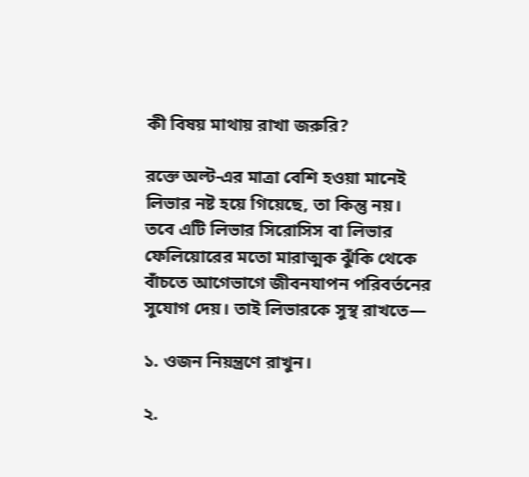কী বিষয় মাথায় রাখা জরুরি?

রক্তে অল্ট-এর মাত্রা বেশি হওয়া মানেই লিভার নষ্ট হয়ে গিয়েছে, তা কিন্তু নয়। তবে এটি লিভার সিরোসিস বা লিভার ফেলিয়োরের মতো মারাত্মক ঝুঁকি থেকে বাঁচতে আগেভাগে জীবনযাপন পরিবর্তনের সুযোগ দেয়। তাই লিভারকে সুস্থ রাখতে—

১. ওজন নিয়ন্ত্রণে রাখুন।

২.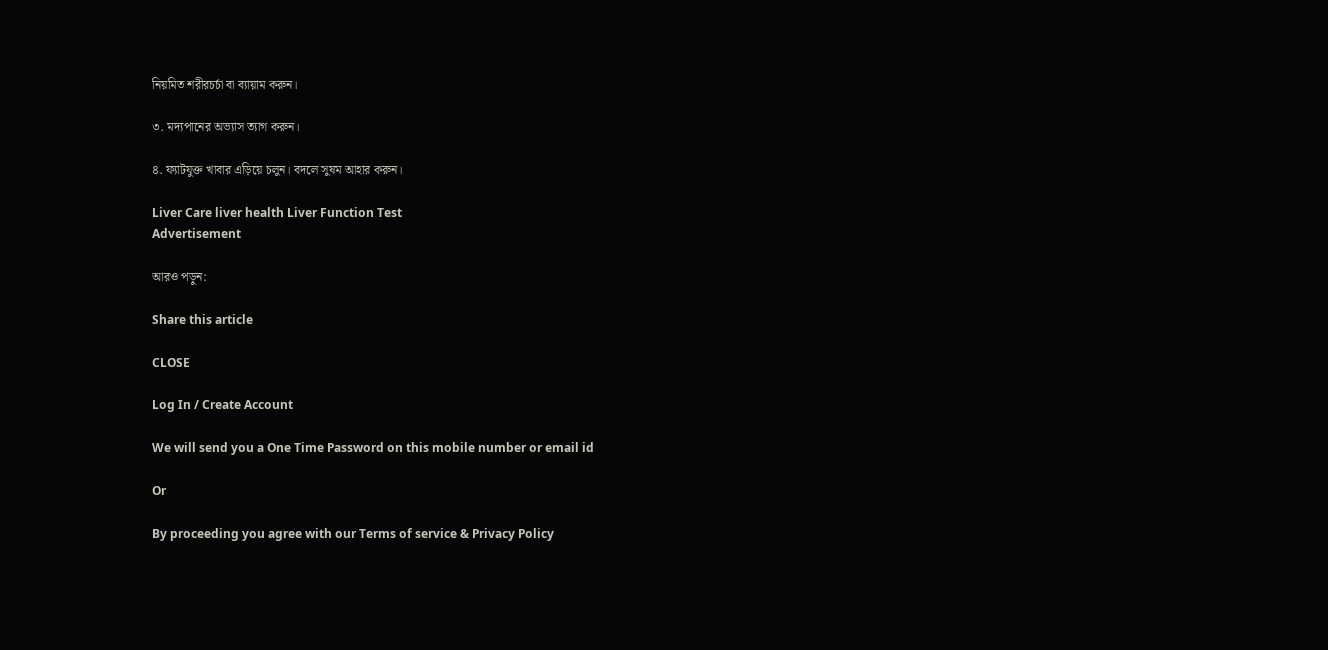নিয়মিত শরীরচর্চা বা ব্যায়াম করুন।

৩. মদ্যপানের অভ্যাস ত্যাগ করুন।

৪. ফ্যাটযুক্ত খাবার এড়িয়ে চলুন। বদলে সুষম আহার করুন।

Liver Care liver health Liver Function Test
Advertisement

আরও পড়ুন:

Share this article

CLOSE

Log In / Create Account

We will send you a One Time Password on this mobile number or email id

Or

By proceeding you agree with our Terms of service & Privacy Policy